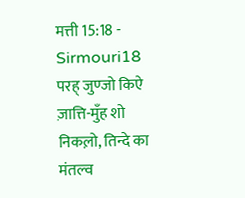मत्ती 15:18 - Sirmouri18 परह् जुण्जो किऐ ज़ात्ति-मुँह शो निकल़ो, तिन्दे का मंतल्व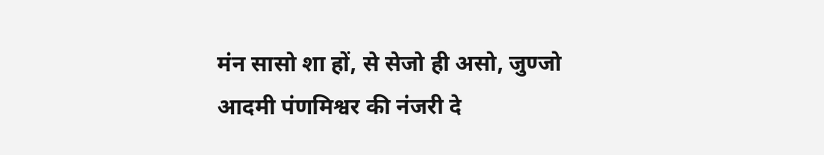मंन सासो शा हों, से सेजो ही असो, जुण्जो आदमी पंणमिश्वर की नंजरी दे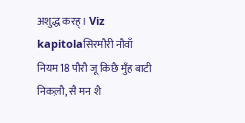अशुद्ध करह्। Viz kapitolaसिरमौरी नौवाँ नियम18 पौरौ जू किछै मुँह बाटी निकल़ौ, सै मन शै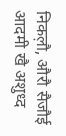निकल़ौ, औरौ सैजौई आदमी खै अशुध्द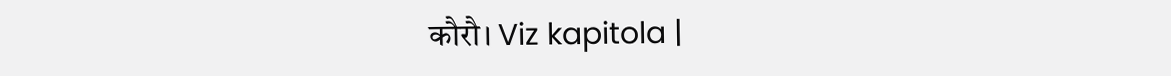कौरौ। Viz kapitola |